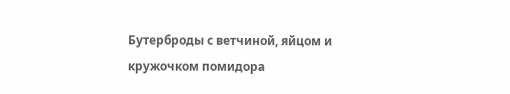Бутерброды с ветчиной, яйцом и кружочком помидора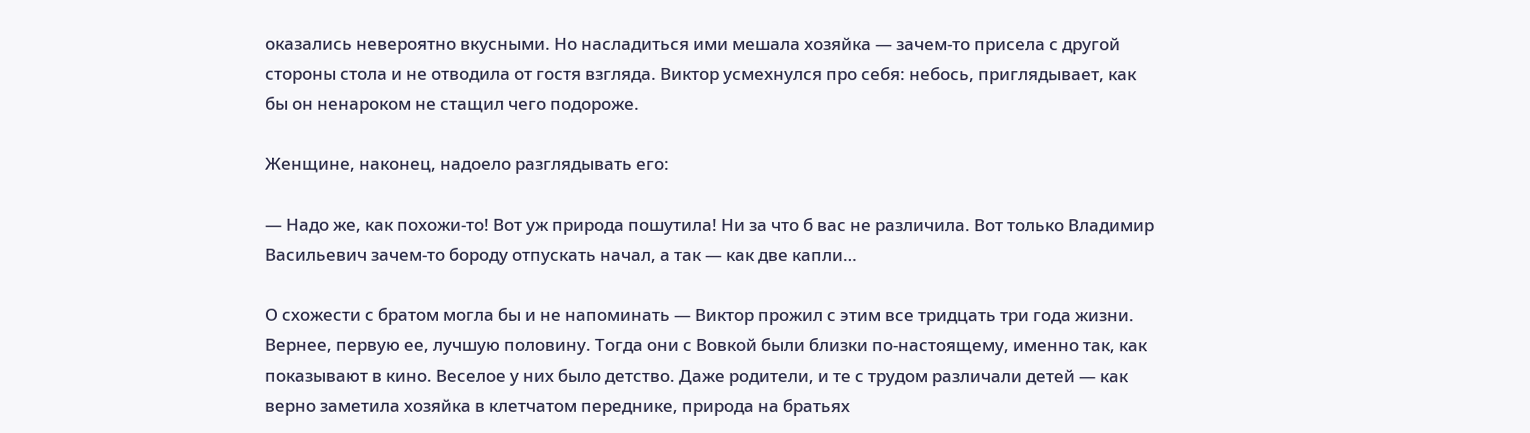оказались невероятно вкусными. Но насладиться ими мешала хозяйка — зачем-то присела с другой стороны стола и не отводила от гостя взгляда. Виктор усмехнулся про себя: небось, приглядывает, как бы он ненароком не стащил чего подороже.

Женщине, наконец, надоело разглядывать его:

— Надо же, как похожи-то! Вот уж природа пошутила! Ни за что б вас не различила. Вот только Владимир Васильевич зачем-то бороду отпускать начал, а так — как две капли…

О схожести с братом могла бы и не напоминать — Виктор прожил с этим все тридцать три года жизни. Вернее, первую ее, лучшую половину. Тогда они с Вовкой были близки по-настоящему, именно так, как показывают в кино. Веселое у них было детство. Даже родители, и те с трудом различали детей — как верно заметила хозяйка в клетчатом переднике, природа на братьях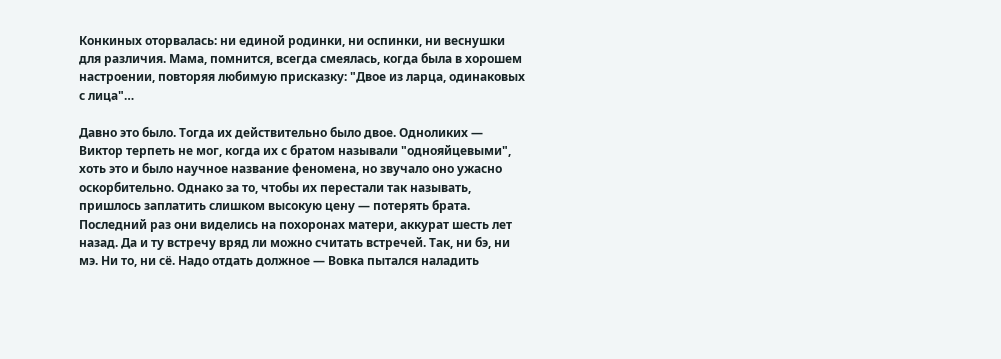Конкиных оторвалась: ни единой родинки, ни оспинки, ни веснушки для различия. Мама, помнится, всегда смеялась, когда была в хорошем настроении, повторяя любимую присказку: "Двое из ларца, одинаковых с лица"…

Давно это было. Тогда их действительно было двое. Одноликих — Виктор терпеть не мог, когда их с братом называли "однояйцевыми", хоть это и было научное название феномена, но звучало оно ужасно оскорбительно. Однако за то, чтобы их перестали так называть, пришлось заплатить слишком высокую цену — потерять брата. Последний раз они виделись на похоронах матери, аккурат шесть лет назад. Да и ту встречу вряд ли можно считать встречей. Так, ни бэ, ни мэ. Ни то, ни сё. Надо отдать должное — Вовка пытался наладить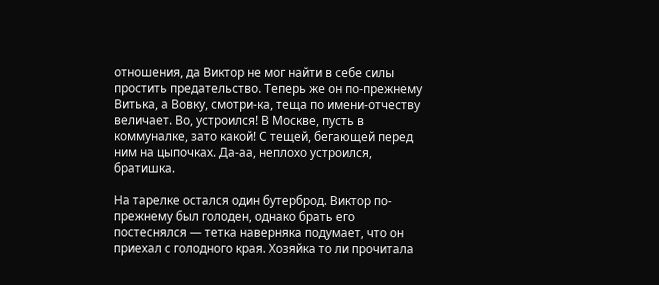отношения, да Виктор не мог найти в себе силы простить предательство. Теперь же он по-прежнему Витька, а Вовку, смотри-ка, теща по имени-отчеству величает. Во, устроился! В Москве, пусть в коммуналке, зато какой! С тещей, бегающей перед ним на цыпочках. Да-аа, неплохо устроился, братишка.

На тарелке остался один бутерброд. Виктор по-прежнему был голоден, однако брать его постеснялся — тетка наверняка подумает, что он приехал с голодного края. Хозяйка то ли прочитала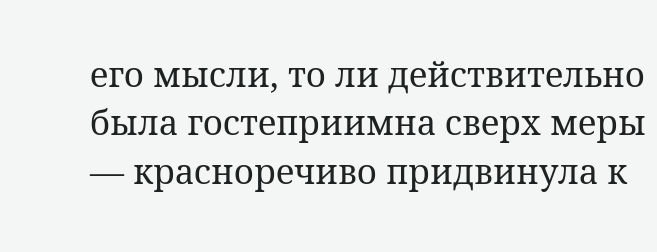его мысли, то ли действительно была гостеприимна сверх меры — красноречиво придвинула к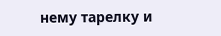нему тарелку и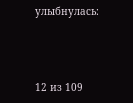улыбнулась:



12 из 109